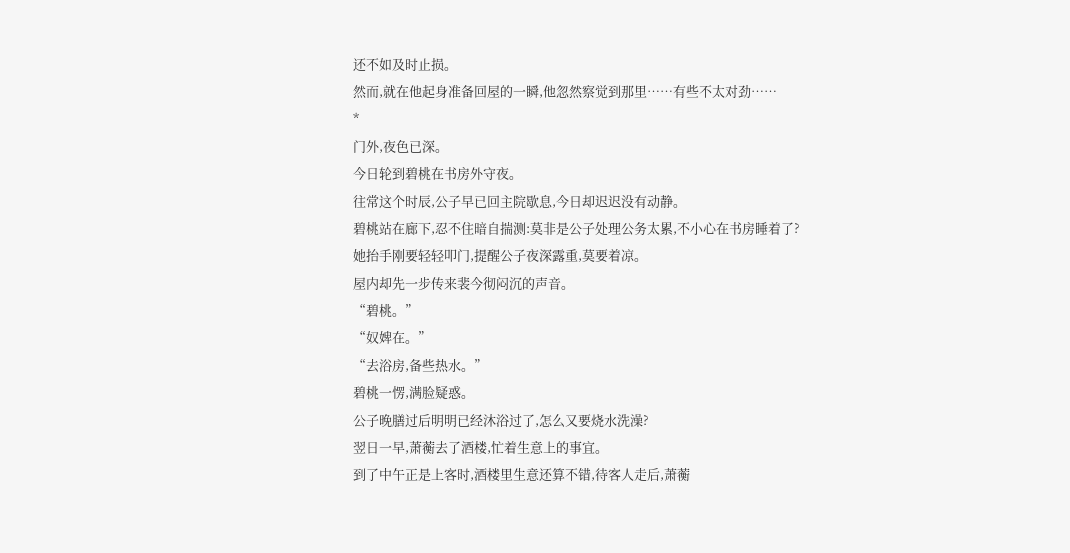还不如及时止损。
然而,就在他起身准备回屋的一瞬,他忽然察觉到那里……有些不太对劲……
*
门外,夜色已深。
今日轮到碧桃在书房外守夜。
往常这个时辰,公子早已回主院歇息,今日却迟迟没有动静。
碧桃站在廊下,忍不住暗自揣测:莫非是公子处理公务太累,不小心在书房睡着了?
她抬手刚要轻轻叩门,提醒公子夜深露重,莫要着凉。
屋内却先一步传来裴今彻闷沉的声音。
“碧桃。”
“奴婢在。”
“去浴房,备些热水。”
碧桃一愣,满脸疑惑。
公子晚膳过后明明已经沐浴过了,怎么又要烧水洗澡?
翌日一早,萧蘅去了酒楼,忙着生意上的事宜。
到了中午正是上客时,酒楼里生意还算不错,待客人走后,萧蘅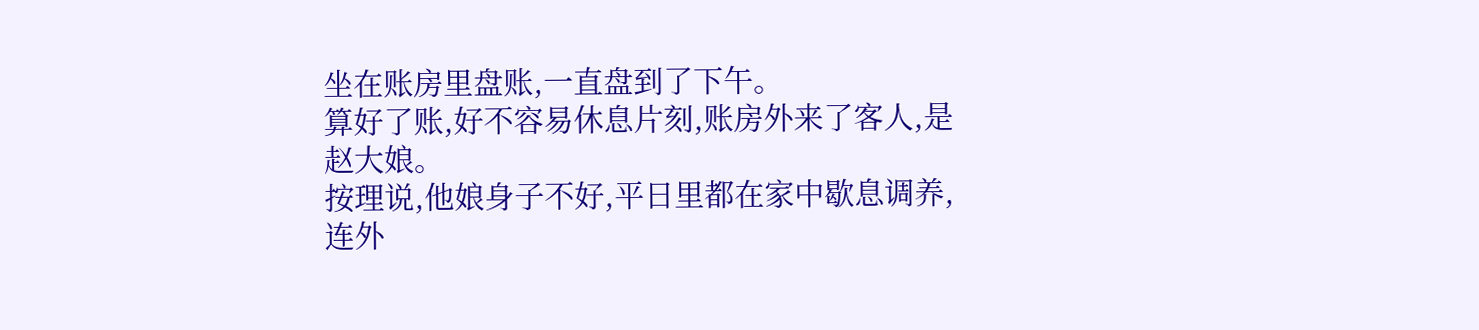坐在账房里盘账,一直盘到了下午。
算好了账,好不容易休息片刻,账房外来了客人,是赵大娘。
按理说,他娘身子不好,平日里都在家中歇息调养,连外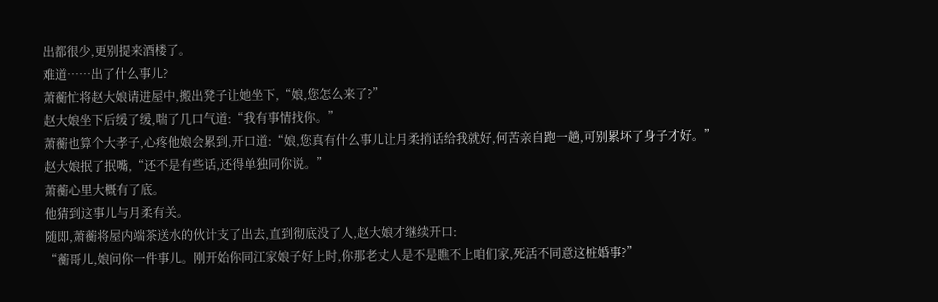出都很少,更别提来酒楼了。
难道……出了什么事儿?
萧蘅忙将赵大娘请进屋中,搬出凳子让她坐下,“娘,您怎么来了?”
赵大娘坐下后缓了缓,喘了几口气道:“我有事情找你。”
萧蘅也算个大孝子,心疼他娘会累到,开口道:“娘,您真有什么事儿让月柔捎话给我就好,何苦亲自跑一趟,可别累坏了身子才好。”
赵大娘抿了抿嘴,“还不是有些话,还得单独同你说。”
萧蘅心里大概有了底。
他猜到这事儿与月柔有关。
随即,萧蘅将屋内端茶送水的伙计支了出去,直到彻底没了人,赵大娘才继续开口:
“蘅哥儿,娘问你一件事儿。刚开始你同江家娘子好上时,你那老丈人是不是瞧不上咱们家,死活不同意这桩婚事?”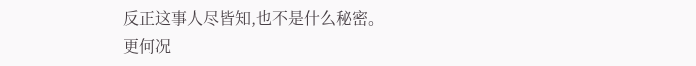反正这事人尽皆知,也不是什么秘密。
更何况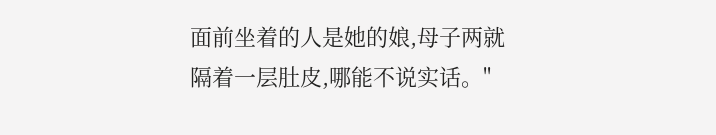面前坐着的人是她的娘,母子两就隔着一层肚皮,哪能不说实话。"